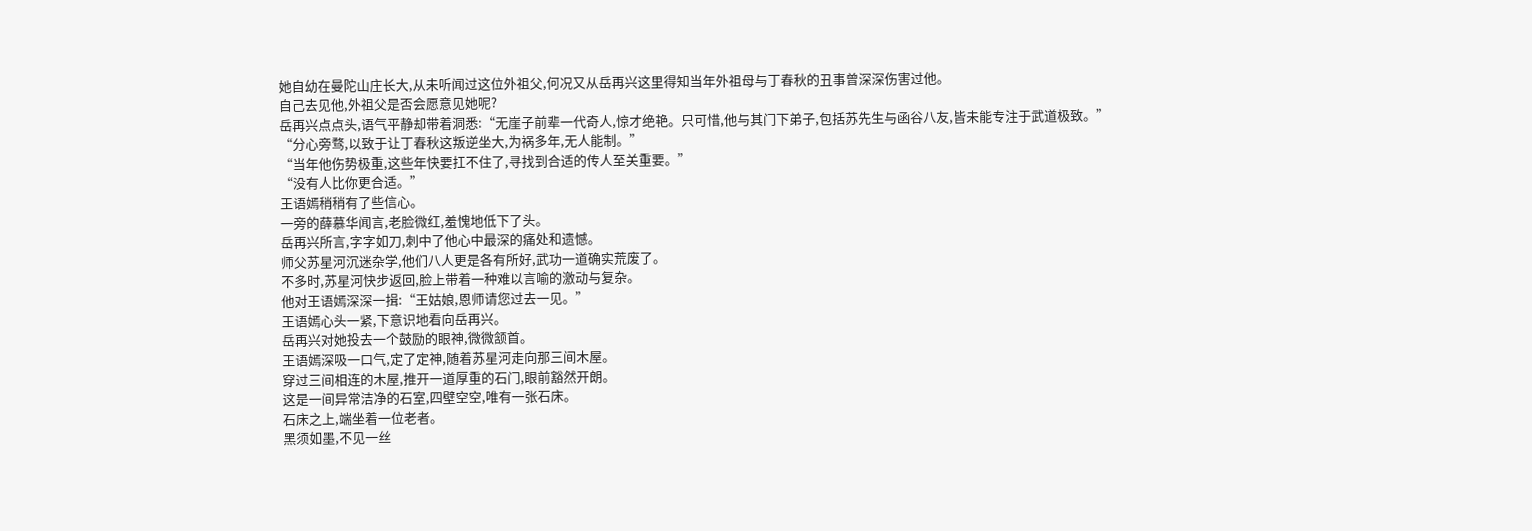她自幼在曼陀山庄长大,从未听闻过这位外祖父,何况又从岳再兴这里得知当年外祖母与丁春秋的丑事曾深深伤害过他。
自己去见他,外祖父是否会愿意见她呢?
岳再兴点点头,语气平静却带着洞悉:“无崖子前辈一代奇人,惊才绝艳。只可惜,他与其门下弟子,包括苏先生与函谷八友,皆未能专注于武道极致。”
“分心旁骛,以致于让丁春秋这叛逆坐大,为祸多年,无人能制。”
“当年他伤势极重,这些年快要扛不住了,寻找到合适的传人至关重要。”
“没有人比你更合适。”
王语嫣稍稍有了些信心。
一旁的薛慕华闻言,老脸微红,羞愧地低下了头。
岳再兴所言,字字如刀,刺中了他心中最深的痛处和遗憾。
师父苏星河沉迷杂学,他们八人更是各有所好,武功一道确实荒废了。
不多时,苏星河快步返回,脸上带着一种难以言喻的激动与复杂。
他对王语嫣深深一揖:“王姑娘,恩师请您过去一见。”
王语嫣心头一紧,下意识地看向岳再兴。
岳再兴对她投去一个鼓励的眼神,微微颔首。
王语嫣深吸一口气,定了定神,随着苏星河走向那三间木屋。
穿过三间相连的木屋,推开一道厚重的石门,眼前豁然开朗。
这是一间异常洁净的石室,四壁空空,唯有一张石床。
石床之上,端坐着一位老者。
黑须如墨,不见一丝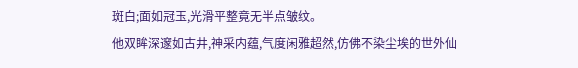斑白;面如冠玉,光滑平整竟无半点皱纹。
他双眸深邃如古井,神采内蕴,气度闲雅超然,仿佛不染尘埃的世外仙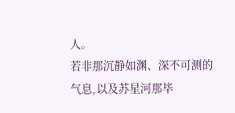人。
若非那沉静如渊、深不可测的气息,以及苏星河那毕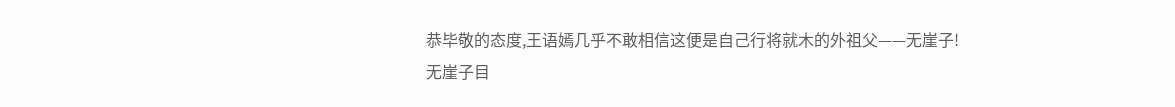恭毕敬的态度,王语嫣几乎不敢相信这便是自己行将就木的外祖父——无崖子!
无崖子目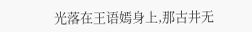光落在王语嫣身上,那古井无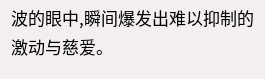波的眼中,瞬间爆发出难以抑制的激动与慈爱。